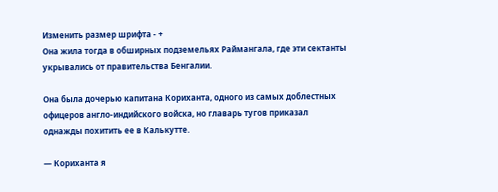Изменить размер шрифта - +
Она жила тогда в обширных подземельях Раймангала, где эти сектанты укрывались от правительства Бенгалии.

Она была дочерью капитана Кориханта, одного из самых доблестных офицеров англо-индийского войска, но главарь тугов приказал однажды похитить ее в Калькутте.

— Кориханта я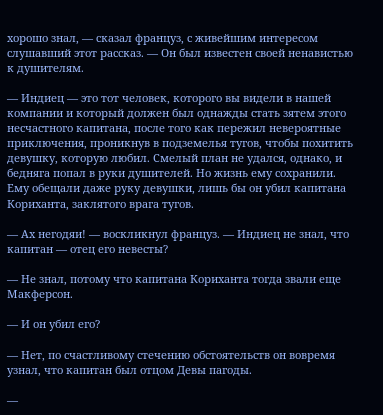хорошо знал, — сказал француз, с живейшим интересом слушавший этот рассказ. — Он был известен своей ненавистью к душителям.

— Индиец — это тот человек, которого вы видели в нашей компании и который должен был однажды стать зятем этого несчастного капитана, после того как пережил невероятные приключения, проникнув в подземелья тугов, чтобы похитить девушку, которую любил. Смелый план не удался, однако, и бедняга попал в руки душителей. Но жизнь ему сохранили. Ему обещали даже руку девушки, лишь бы он убил капитана Кориханта, заклятого врага тугов.

— Ах негодяи! — воскликнул француз. — Индиец не знал, что капитан — отец его невесты?

— Не знал, потому что капитана Кориханта тогда звали еще Макферсон.

— И он убил его?

— Нет, по счастливому стечению обстоятельств он вовремя узнал, что капитан был отцом Девы пагоды.

—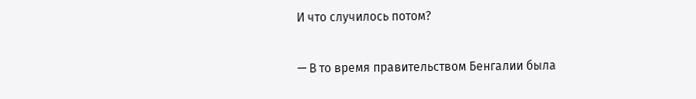И что случилось потом?

— В то время правительством Бенгалии была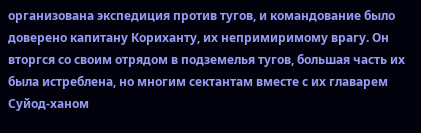организована экспедиция против тугов, и командование было доверено капитану Кориханту, их непримиримому врагу. Он вторгся со своим отрядом в подземелья тугов, большая часть их была истреблена, но многим сектантам вместе с их главарем Суйод-ханом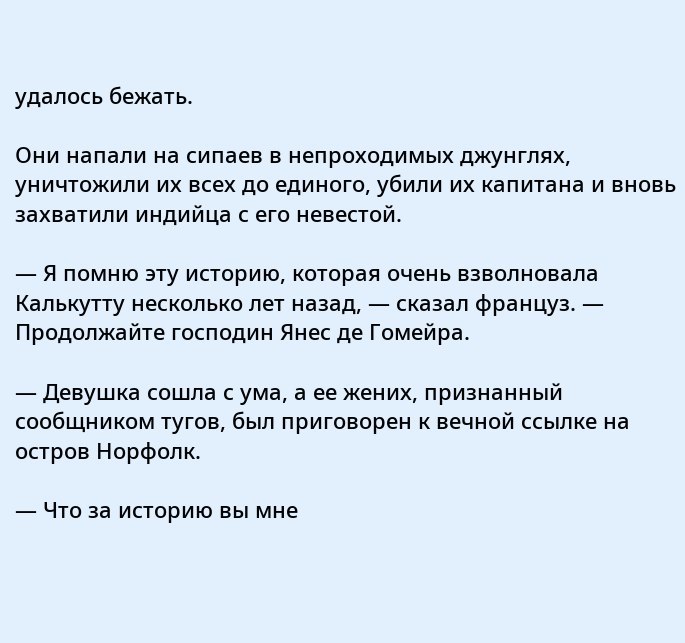удалось бежать.

Они напали на сипаев в непроходимых джунглях, уничтожили их всех до единого, убили их капитана и вновь захватили индийца с его невестой.

— Я помню эту историю, которая очень взволновала Калькутту несколько лет назад, — сказал француз. — Продолжайте господин Янес де Гомейра.

— Девушка сошла с ума, а ее жених, признанный сообщником тугов, был приговорен к вечной ссылке на остров Норфолк.

— Что за историю вы мне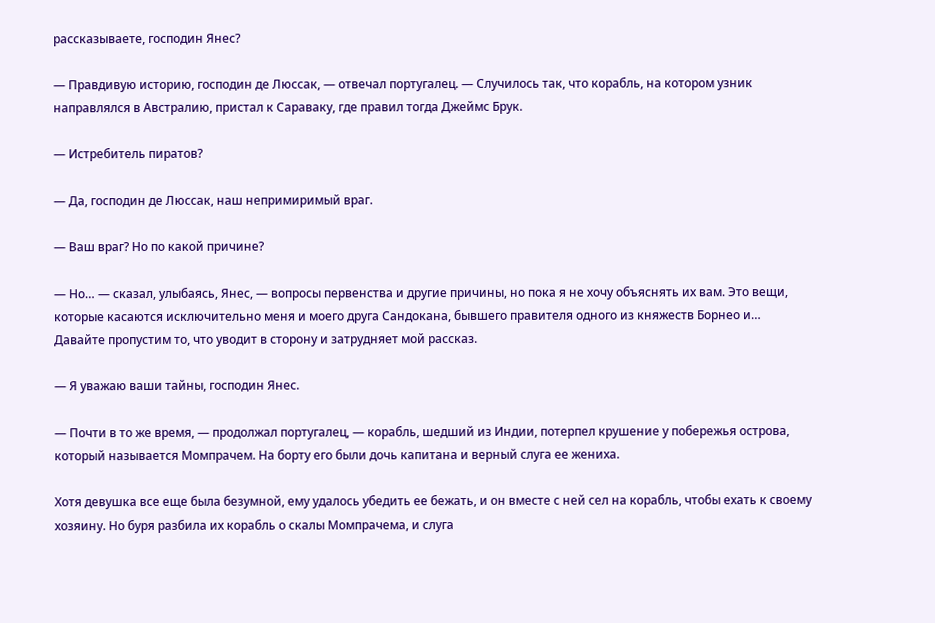рассказываете, господин Янес?

— Правдивую историю, господин де Люссак, — отвечал португалец. — Случилось так, что корабль, на котором узник направлялся в Австралию, пристал к Сараваку, где правил тогда Джеймс Брук.

— Истребитель пиратов?

— Да, господин де Люссак, наш непримиримый враг.

— Ваш враг? Но по какой причине?

— Но… — сказал, улыбаясь, Янес, — вопросы первенства и другие причины, но пока я не хочу объяснять их вам. Это вещи, которые касаются исключительно меня и моего друга Сандокана, бывшего правителя одного из княжеств Борнео и… Давайте пропустим то, что уводит в сторону и затрудняет мой рассказ.

— Я уважаю ваши тайны, господин Янес.

— Почти в то же время, — продолжал португалец, — корабль, шедший из Индии, потерпел крушение у побережья острова, который называется Момпрачем. На борту его были дочь капитана и верный слуга ее жениха.

Хотя девушка все еще была безумной, ему удалось убедить ее бежать, и он вместе с ней сел на корабль, чтобы ехать к своему хозяину. Но буря разбила их корабль о скалы Момпрачема, и слуга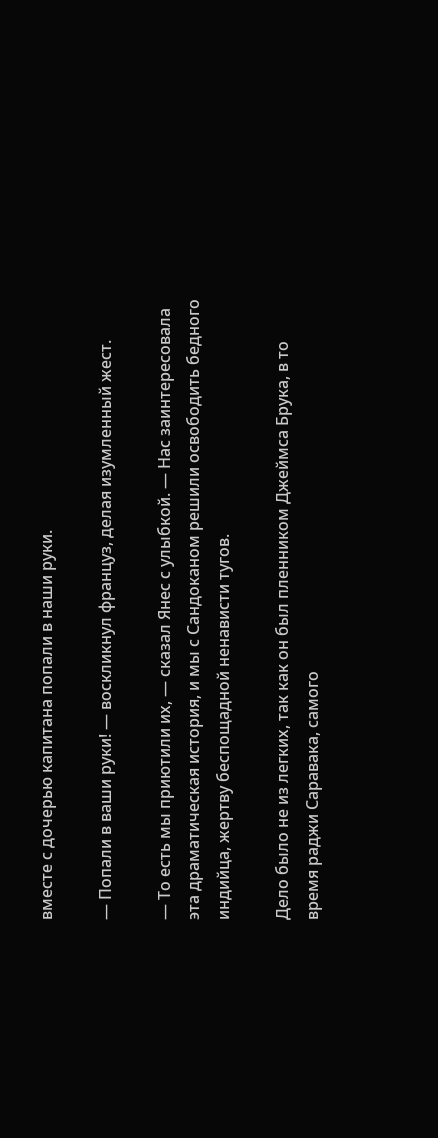вместе с дочерью капитана попали в наши руки.

— Попали в ваши руки! — воскликнул француз, делая изумленный жест.

— То есть мы приютили их, — сказал Янес с улыбкой. — Нас заинтересовала эта драматическая история, и мы с Сандоканом решили освободить бедного индийца, жертву беспощадной ненависти тугов.

Дело было не из легких, так как он был пленником Джеймса Брука, в то время раджи Саравака, самого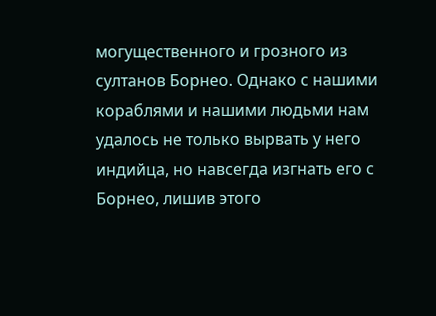могущественного и грозного из султанов Борнео. Однако с нашими кораблями и нашими людьми нам удалось не только вырвать у него индийца, но навсегда изгнать его с Борнео, лишив этого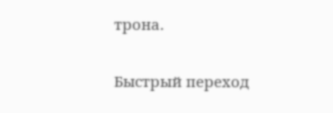трона.

Быстрый переход